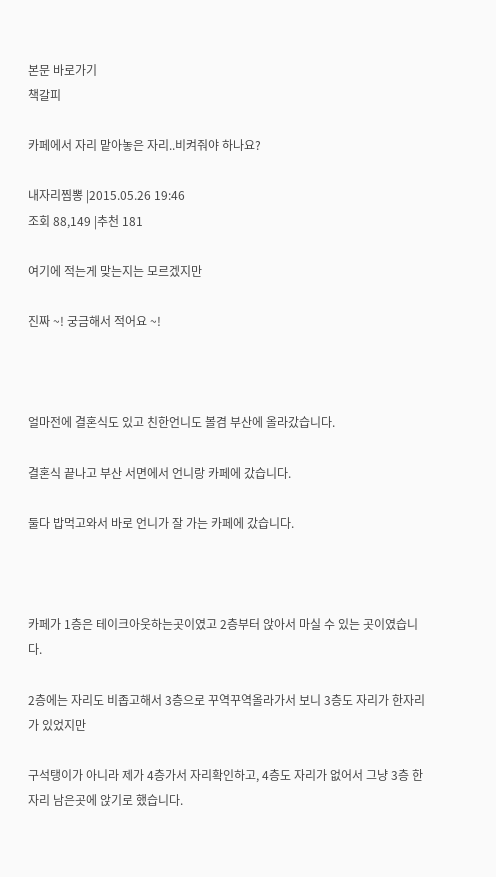본문 바로가기
책갈피

카페에서 자리 맡아놓은 자리..비켜줘야 하나요?

내자리찜뽕 |2015.05.26 19:46
조회 88,149 |추천 181

여기에 적는게 맞는지는 모르겠지만

진짜 ~! 궁금해서 적어요 ~!



얼마전에 결혼식도 있고 친한언니도 볼겸 부산에 올라갔습니다.

결혼식 끝나고 부산 서면에서 언니랑 카페에 갔습니다.

둘다 밥먹고와서 바로 언니가 잘 가는 카페에 갔습니다.



카페가 1층은 테이크아웃하는곳이였고 2층부터 앉아서 마실 수 있는 곳이였습니다.

2층에는 자리도 비좁고해서 3층으로 꾸역꾸역올라가서 보니 3층도 자리가 한자리가 있었지만

구석탱이가 아니라 제가 4층가서 자리확인하고, 4층도 자리가 없어서 그냥 3층 한자리 남은곳에 앉기로 했습니다.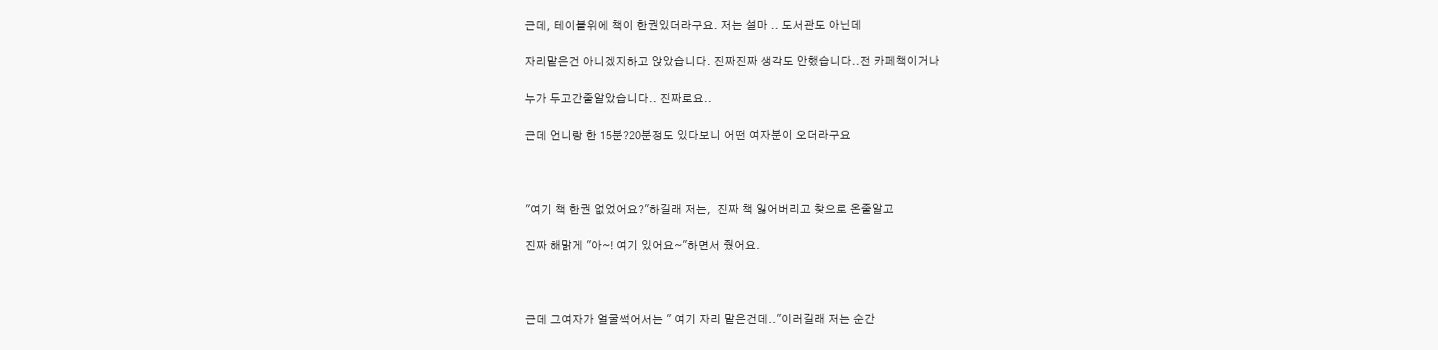근데, 테이블위에 책이 한권있더라구요. 저는 설마 .. 도서관도 아닌데

자리맡은건 아니겠지하고 앉았습니다. 진짜진짜 생각도 안했습니다..전 카페책이거나

누가 두고간줄알았습니다.. 진짜로요..

근데 언니랑 한 15분?20분정도 있다보니 어떤 여자분이 오더라구요



"여기 책 한권 없었어요?"하길래 저는,  진짜 책 잃어버리고 찾으로 온줄알고

진짜 해맑게 "아~! 여기 있어요~"하면서 줬어요.



근데 그여자가 얼굴썩어서는 " 여기 자리 맡은건데.."이러길래 저는 순간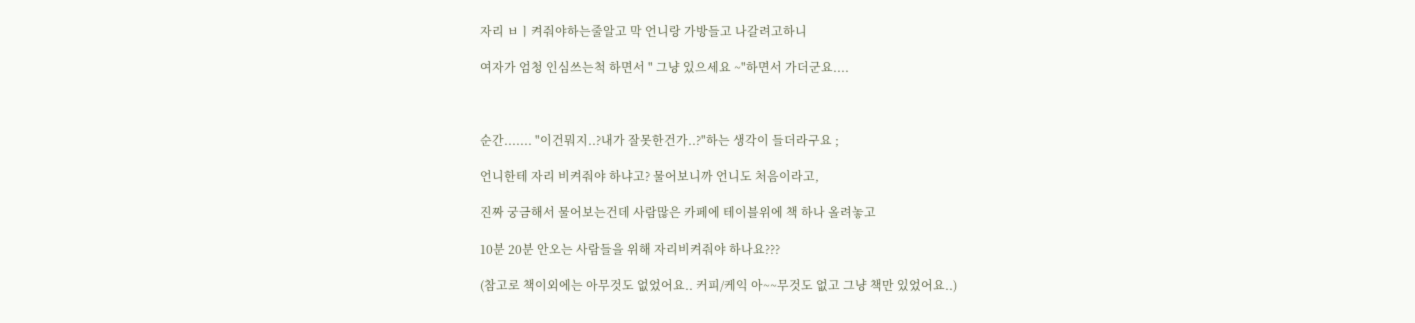자리 ㅂㅣ켜줘야하는줄알고 막 언니랑 가방들고 나갈려고하니

여자가 엄청 인심쓰는척 하면서 " 그냥 있으세요 ~"하면서 가더군요....



순간....... "이건뭐지..?내가 잘못한건가..?"하는 생각이 들더라구요 ;

언니한테 자리 비켜줘야 하냐고? 물어보니까 언니도 처음이라고,

진짜 궁금해서 물어보는건데 사람많은 카페에 테이블위에 책 하나 올려놓고

10분 20분 안오는 사람들을 위해 자리비켜줘야 하나요???

(참고로 책이외에는 아무것도 없었어요.. 커피/케익 아~~무것도 없고 그냥 책만 있었어요..)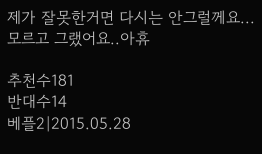제가 잘못한거면 다시는 안그럴께요...모르고 그랬어요..아휴

추천수181
반대수14
베플2|2015.05.28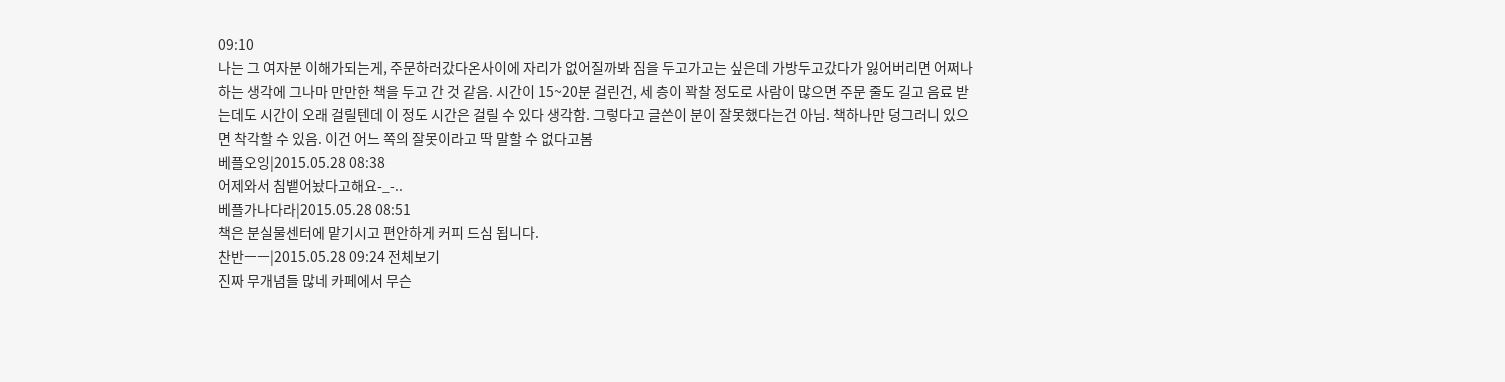09:10
나는 그 여자분 이해가되는게, 주문하러갔다온사이에 자리가 없어질까봐 짐을 두고가고는 싶은데 가방두고갔다가 잃어버리면 어쩌나하는 생각에 그나마 만만한 책을 두고 간 것 같음. 시간이 15~20분 걸린건, 세 층이 꽉찰 정도로 사람이 많으면 주문 줄도 길고 음료 받는데도 시간이 오래 걸릴텐데 이 정도 시간은 걸릴 수 있다 생각함. 그렇다고 글쓴이 분이 잘못했다는건 아님. 책하나만 덩그러니 있으면 착각할 수 있음. 이건 어느 쪽의 잘못이라고 딱 말할 수 없다고봄
베플오잉|2015.05.28 08:38
어제와서 침뱉어놨다고해요-_-..
베플가나다라|2015.05.28 08:51
책은 분실물센터에 맡기시고 편안하게 커피 드심 됩니다.
찬반ㅡㅡ|2015.05.28 09:24 전체보기
진짜 무개념들 많네 카페에서 무슨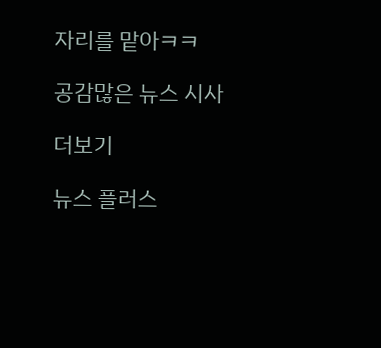자리를 맡아ㅋㅋ

공감많은 뉴스 시사

더보기

뉴스 플러스